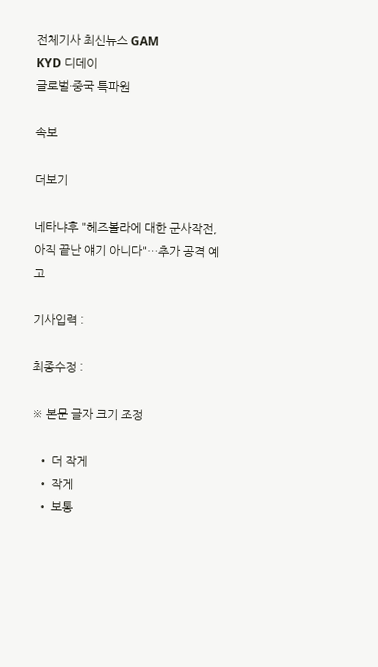전체기사 최신뉴스 GAM
KYD 디데이
글로벌·중국 특파원

속보

더보기

네타냐후 "헤즈볼라에 대한 군사작전, 아직 끝난 얘기 아니다"…추가 공격 예고

기사입력 :

최종수정 :

※ 본문 글자 크기 조정

  • 더 작게
  • 작게
  • 보통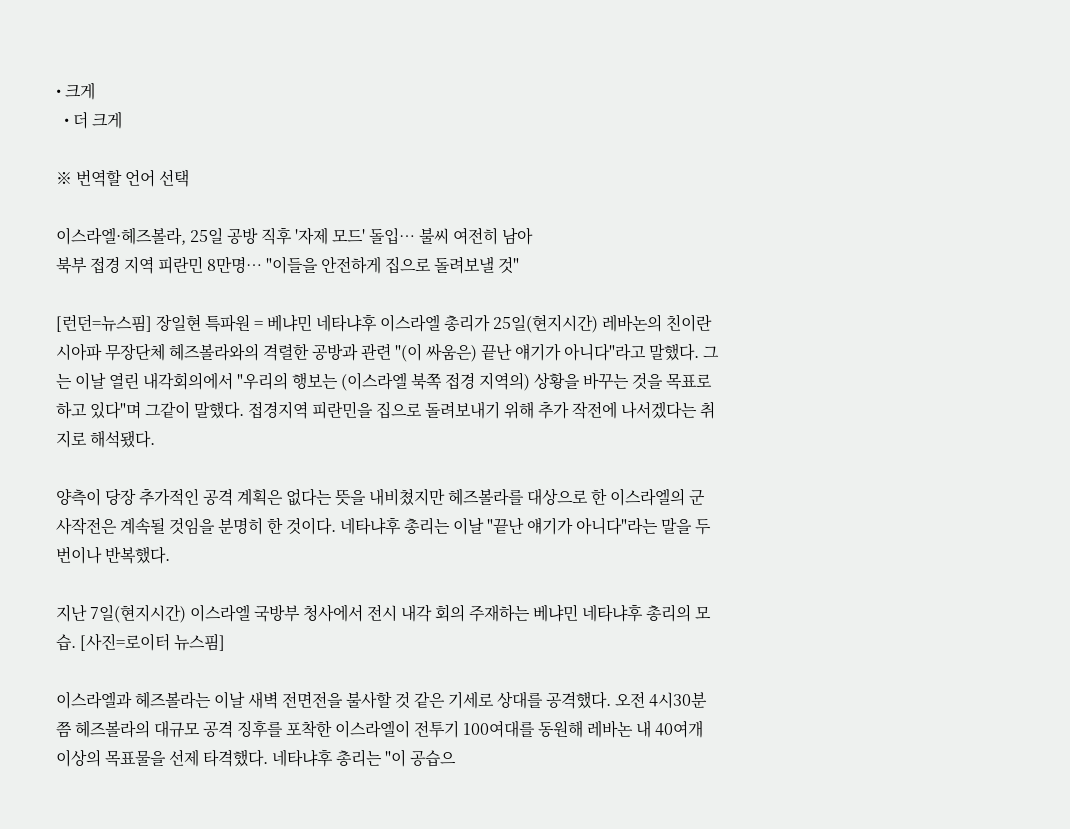• 크게
  • 더 크게

※ 번역할 언어 선택

이스라엘·헤즈볼라, 25일 공방 직후 '자제 모드' 돌입… 불씨 여전히 남아
북부 접경 지역 피란민 8만명… "이들을 안전하게 집으로 돌려보낼 것"

[런던=뉴스핌] 장일현 특파원 = 베냐민 네타냐후 이스라엘 총리가 25일(현지시간) 레바논의 친이란 시아파 무장단체 헤즈볼라와의 격렬한 공방과 관련 "(이 싸움은) 끝난 얘기가 아니다"라고 말했다. 그는 이날 열린 내각회의에서 "우리의 행보는 (이스라엘 북쪽 접경 지역의) 상황을 바꾸는 것을 목표로 하고 있다"며 그같이 말했다. 접경지역 피란민을 집으로 돌려보내기 위해 추가 작전에 나서겠다는 취지로 해석됐다.

양측이 당장 추가적인 공격 계획은 없다는 뜻을 내비쳤지만 헤즈볼라를 대상으로 한 이스라엘의 군사작전은 계속될 것임을 분명히 한 것이다. 네타냐후 총리는 이날 "끝난 얘기가 아니다"라는 말을 두 번이나 반복했다.

지난 7일(현지시간) 이스라엘 국방부 청사에서 전시 내각 회의 주재하는 베냐민 네타냐후 총리의 모습. [사진=로이터 뉴스핌]

이스라엘과 헤즈볼라는 이날 새벽 전면전을 불사할 것 같은 기세로 상대를 공격했다. 오전 4시30분쯤 헤즈볼라의 대규모 공격 징후를 포착한 이스라엘이 전투기 100여대를 동원해 레바논 내 40여개 이상의 목표물을 선제 타격했다. 네타냐후 총리는 "이 공습으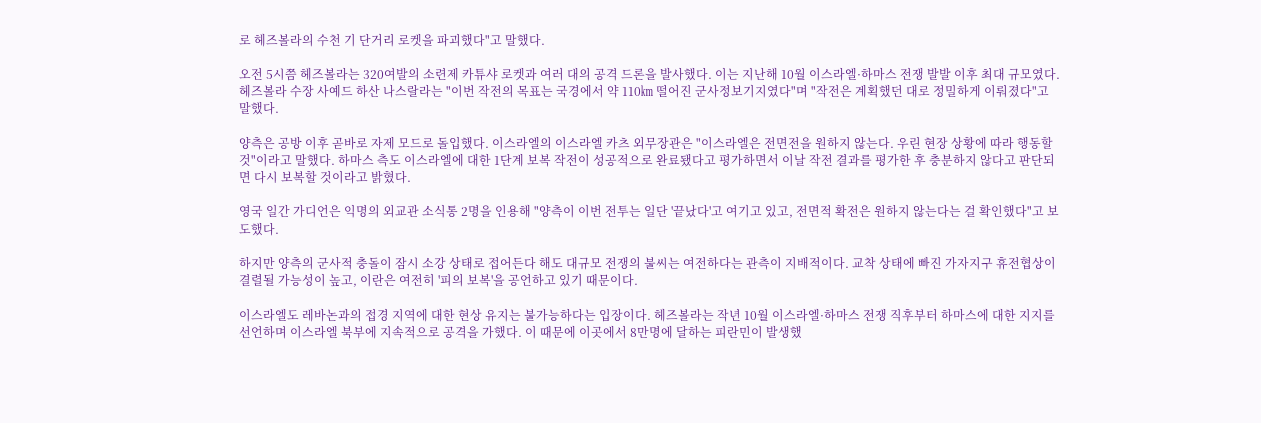로 헤즈볼라의 수천 기 단거리 로켓을 파괴했다"고 말했다.

오전 5시쯤 헤즈볼라는 320여발의 소련제 카튜샤 로켓과 여러 대의 공격 드론을 발사했다. 이는 지난해 10월 이스라엘·하마스 전쟁 발발 이후 최대 규모였다. 헤즈볼라 수장 사예드 하산 나스랄라는 "이번 작전의 목표는 국경에서 약 110㎞ 떨어진 군사정보기지였다"며 "작전은 계획했던 대로 정밀하게 이뤄졌다"고 말했다.

양측은 공방 이후 곧바로 자제 모드로 돌입했다. 이스라엘의 이스라엘 카츠 외무장관은 "이스라엘은 전면전을 원하지 않는다. 우린 현장 상황에 따라 행동할 것"이라고 말했다. 하마스 측도 이스라엘에 대한 1단계 보복 작전이 성공적으로 완료됐다고 평가하면서 이날 작전 결과를 평가한 후 충분하지 않다고 판단되면 다시 보복할 것이라고 밝혔다.

영국 일간 가디언은 익명의 외교관 소식통 2명을 인용해 "양측이 이번 전투는 일단 '끝났다'고 여기고 있고, 전면적 확전은 원하지 않는다는 걸 확인했다"고 보도했다.

하지만 양측의 군사적 충돌이 잠시 소강 상태로 접어든다 해도 대규모 전쟁의 불씨는 여전하다는 관측이 지배적이다. 교착 상태에 빠진 가자지구 휴전협상이 결렬될 가능성이 높고, 이란은 여전히 '피의 보복'을 공언하고 있기 때문이다.

이스라엘도 레바논과의 접경 지역에 대한 현상 유지는 불가능하다는 입장이다. 헤즈볼라는 작년 10월 이스라엘·하마스 전쟁 직후부터 하마스에 대한 지지를 선언하며 이스라엘 북부에 지속적으로 공격을 가했다. 이 때문에 이곳에서 8만명에 달하는 피란민이 발생했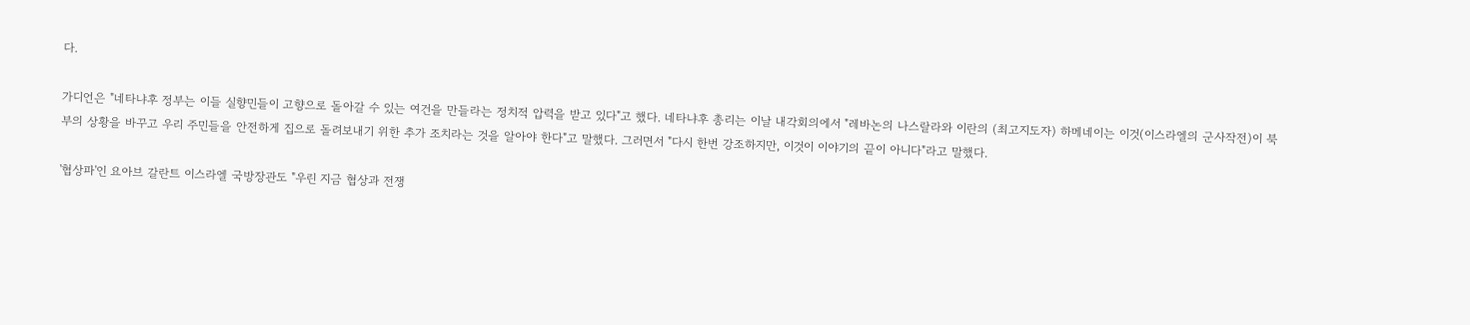다.

가디언은 "네타냐후 정부는 이들 실향민들이 고향으로 돌아갈 수 있는 여건을 만들라는 정치적 압력을 받고 있다"고 했다. 네타냐후 총리는 이날 내각회의에서 "레바논의 나스랄라와 이란의 (최고지도자) 하메네이는 이것(이스라엘의 군사작전)이 북부의 상황을 바꾸고 우리 주민들을 안전하게 집으로 돌려보내기 위한 추가 조치라는 것을 알아야 한다"고 말했다. 그러면서 "다시 한번 강조하지만, 이것이 이야기의 끝이 아니다"라고 말했다.

'협상파'인 요아브 갈란트 이스라엘 국방장관도 "우린 지금 협상과 전쟁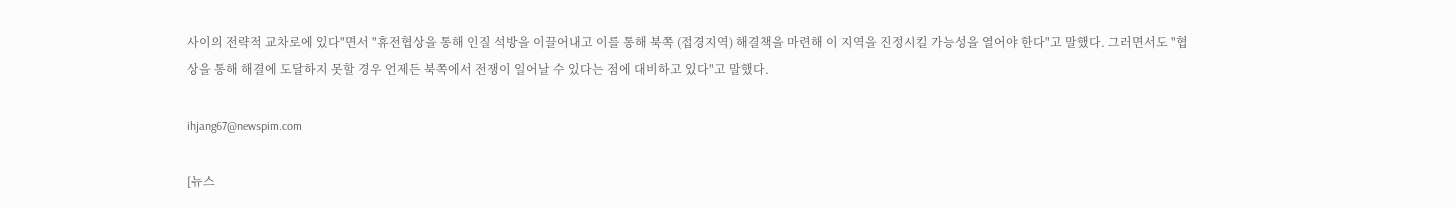사이의 전략적 교차로에 있다"면서 "휴전협상을 통해 인질 석방을 이끌어내고 이를 통해 북쪽 (접경지역) 해결책을 마련해 이 지역을 진정시킬 가능성을 열어야 한다"고 말했다. 그러면서도 "협상을 통해 해결에 도달하지 못할 경우 언제든 북쪽에서 전쟁이 일어날 수 있다는 점에 대비하고 있다"고 말했다.

ihjang67@newspim.com

[뉴스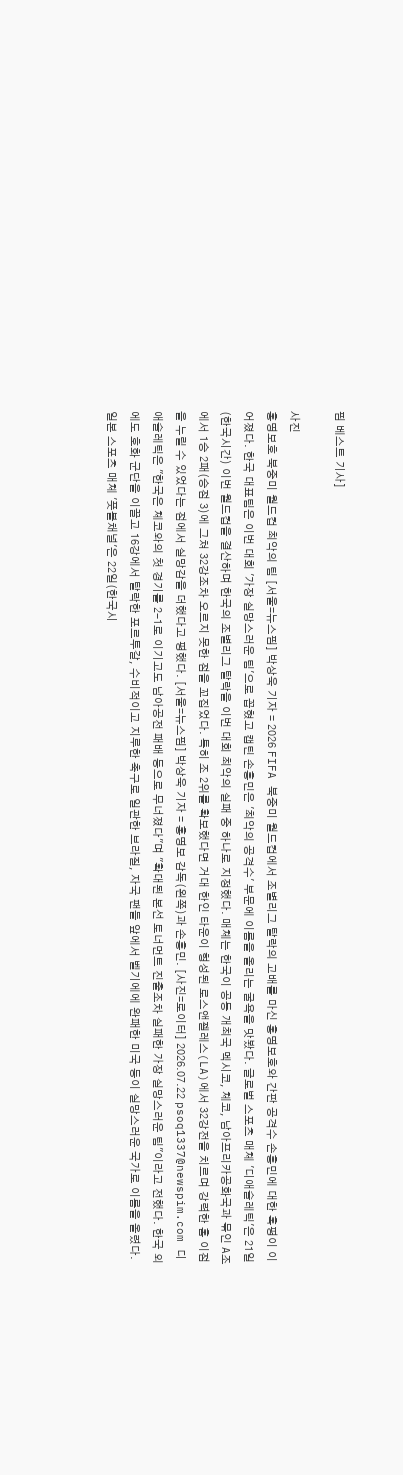핌 베스트 기사]

사진
홍명보호 북중미 월드컵 최악의 팀 [서울=뉴스핌] 박상욱 기자 = 2026 FIFA 북중미 월드컵에서 조별리그 탈락의 고배를 마신 홍명보호와 간판 공격수 손흥민에 대한 혹평이 이어졌다. 한국 대표팀은 이번 대회 '가장 실망스러운 팀'으로 꼽혔고 캡틴 손흥민은 '최악의 공격수' 부문에 이름을 올리는 굴욕을 맛봤다. 글로벌 스포츠 매체 '디애슬레틱'은 21일(한국시간) 이번 월드컵을 결산하며 한국의 조별리그 탈락을 이번 대회 최악의 실패 중 하나로 지정했다. 매체는 한국이 공동 개최국 멕시코, 체코, 남아프리카공화국과 묶인 A조에서 1승 2패(승점 3)에 그쳐 32강조차 오르지 못한 점을 꼬집었다. 특히 조 2위를 확보했다면 거대 한인 타운이 형성된 로스앤젤레스(LA)에서 32강전을 치르며 강력한 홈 이점을 누릴 수 있었다는 점에서 실망감을 더했다고 평했다. [서울=뉴스핌] 박상욱 기자 = 홍명보 감독(왼쪽)과 손흥민. [사진=로이터] 2026.07.22 psoq1337@newspim.com 디애슬레틱은 "한국은 체코와의 첫 경기를 2-1로 이기고도 남아공전 패배 등으로 무너졌다"며 "확대된 본선 토너먼트 진출조차 실패한 가장 실망스러운 팀"이라고 전했다. 한국 외에도 호화 군단을 이끌고 16강에서 탈락한 포르투갈, 수비적이고 지루한 축구로 일관한 브라질, 자국 팬들 앞에서 벨기에에 완패한 미국 등이 실망스러운 국가로 이름을 올렸다. 일본 스포츠 매체 '풋볼채널'은 22일(한국시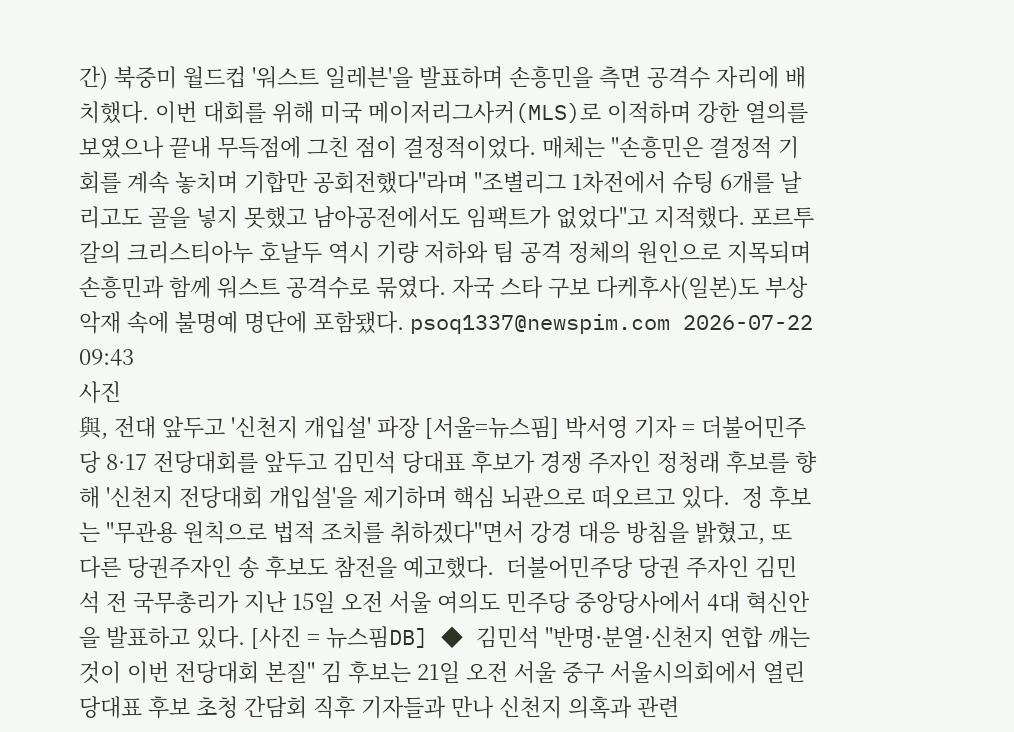간) 북중미 월드컵 '워스트 일레븐'을 발표하며 손흥민을 측면 공격수 자리에 배치했다. 이번 대회를 위해 미국 메이저리그사커(MLS)로 이적하며 강한 열의를 보였으나 끝내 무득점에 그친 점이 결정적이었다. 매체는 "손흥민은 결정적 기회를 계속 놓치며 기합만 공회전했다"라며 "조별리그 1차전에서 슈팅 6개를 날리고도 골을 넣지 못했고 남아공전에서도 임팩트가 없었다"고 지적했다. 포르투갈의 크리스티아누 호날두 역시 기량 저하와 팀 공격 정체의 원인으로 지목되며 손흥민과 함께 워스트 공격수로 묶였다. 자국 스타 구보 다케후사(일본)도 부상 악재 속에 불명예 명단에 포함됐다. psoq1337@newspim.com 2026-07-22 09:43
사진
與, 전대 앞두고 '신천지 개입설' 파장 [서울=뉴스핌] 박서영 기자 = 더불어민주당 8·17 전당대회를 앞두고 김민석 당대표 후보가 경쟁 주자인 정청래 후보를 향해 '신천지 전당대회 개입설'을 제기하며 핵심 뇌관으로 떠오르고 있다.  정 후보는 "무관용 원칙으로 법적 조치를 취하겠다"면서 강경 대응 방침을 밝혔고, 또 다른 당권주자인 송 후보도 참전을 예고했다.  더불어민주당 당권 주자인 김민석 전 국무총리가 지난 15일 오전 서울 여의도 민주당 중앙당사에서 4대 혁신안을 발표하고 있다. [사진 = 뉴스핌DB] ◆ 김민석 "반명·분열·신천지 연합 깨는 것이 이번 전당대회 본질" 김 후보는 21일 오전 서울 중구 서울시의회에서 열린 당대표 후보 초청 간담회 직후 기자들과 만나 신천지 의혹과 관련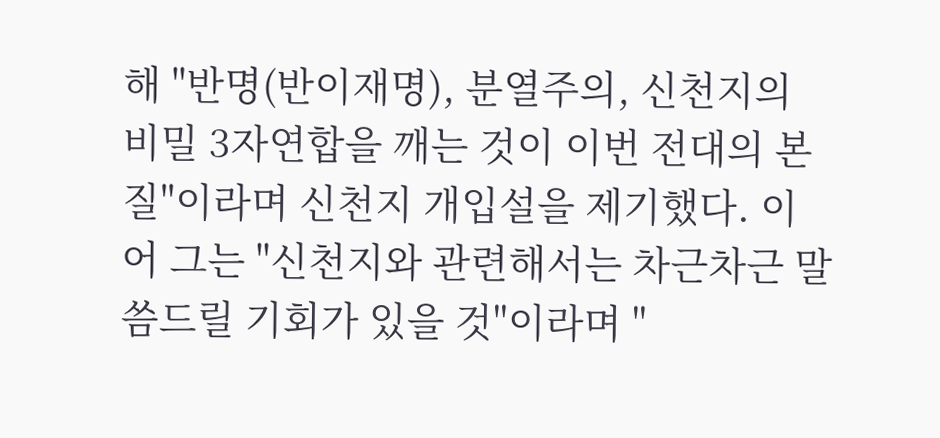해 "반명(반이재명), 분열주의, 신천지의 비밀 3자연합을 깨는 것이 이번 전대의 본질"이라며 신천지 개입설을 제기했다. 이어 그는 "신천지와 관련해서는 차근차근 말씀드릴 기회가 있을 것"이라며 "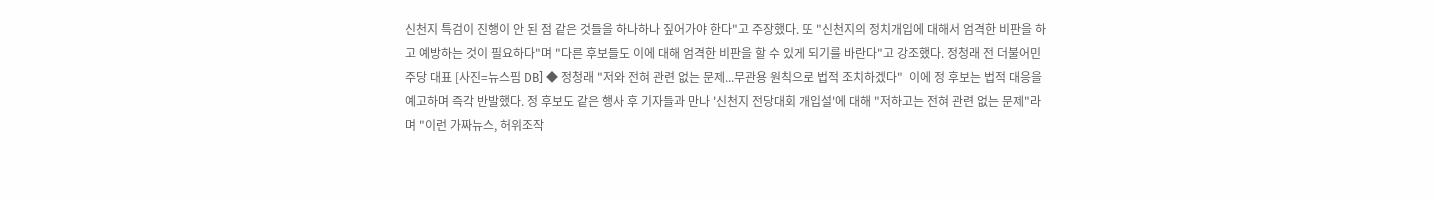신천지 특검이 진행이 안 된 점 같은 것들을 하나하나 짚어가야 한다"고 주장했다. 또 "신천지의 정치개입에 대해서 엄격한 비판을 하고 예방하는 것이 필요하다"며 "다른 후보들도 이에 대해 엄격한 비판을 할 수 있게 되기를 바란다"고 강조했다. 정청래 전 더불어민주당 대표 [사진=뉴스핌 DB] ◆ 정청래 "저와 전혀 관련 없는 문제...무관용 원칙으로 법적 조치하겠다"  이에 정 후보는 법적 대응을 예고하며 즉각 반발했다. 정 후보도 같은 행사 후 기자들과 만나 '신천지 전당대회 개입설'에 대해 "저하고는 전혀 관련 없는 문제"라며 "이런 가짜뉴스, 허위조작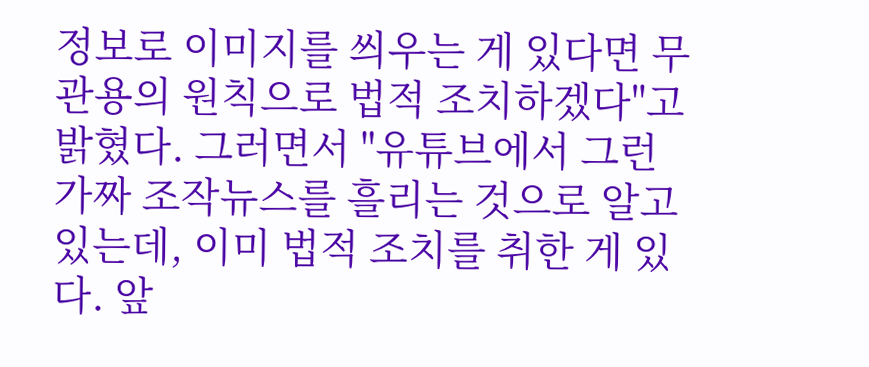정보로 이미지를 씌우는 게 있다면 무관용의 원칙으로 법적 조치하겠다"고 밝혔다. 그러면서 "유튜브에서 그런 가짜 조작뉴스를 흘리는 것으로 알고 있는데, 이미 법적 조치를 취한 게 있다. 앞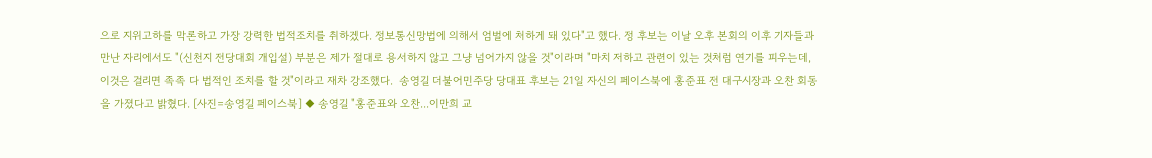으로 지위고하를 막론하고 가장 강력한 법적조치를 취하겠다. 정보통신망법에 의해서 엄벌에 처하게 돼 있다"고 했다. 정 후보는 이날 오후 본회의 이후 기자들과 만난 자리에서도 "(신천지 전당대회 개입설) 부분은 제가 절대로 용서하지 않고 그냥 넘어가지 않을 것"이라며 "마치 저하고 관련이 있는 것처럼 연기를 피우는데, 이것은 걸리면 족족 다 법적인 조치를 할 것"이라고 재차 강조했다.  송영길 더불어민주당 당대표 후보는 21일 자신의 페이스북에 홍준표 전 대구시장과 오찬 회동을 가졌다고 밝혔다. [사진=송영길 페이스북] ◆ 송영길 "홍준표와 오찬...이만희 교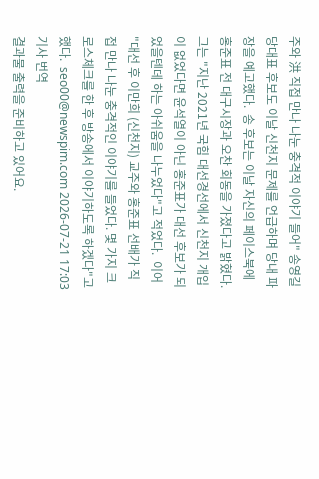주와 洪 직접 만나 나눈 충격적 이야기 들어" 송영길 당대표 후보도 이날 신천지 문제를 언급하며 당내 파장을 예고했다.  송 후보는 이날 자신의 페이스북에 홍준표 전 대구시장과 오찬 회동을 가졌다고 밝혔다. 그는 "지난 2021년 국힘 대선경선에서 신천지 개입이 없었다면 윤석열이 아닌 홍준표가 대선 후보가 되었을텐데 하는 아쉬움을 나누었다"고 적었다.  이어 "대선 후 이만희 (신천지) 교주와 홍준표 선배가 직접 만나 나눈 충격적인 이야기를 들었다. 몇 가지 크로스체크를 한 후 방송에서 이야기하도록 하겠다"고 했다.  seo00@newspim.com 2026-07-21 17:03
기사 번역
결과물 출력을 준비하고 있어요.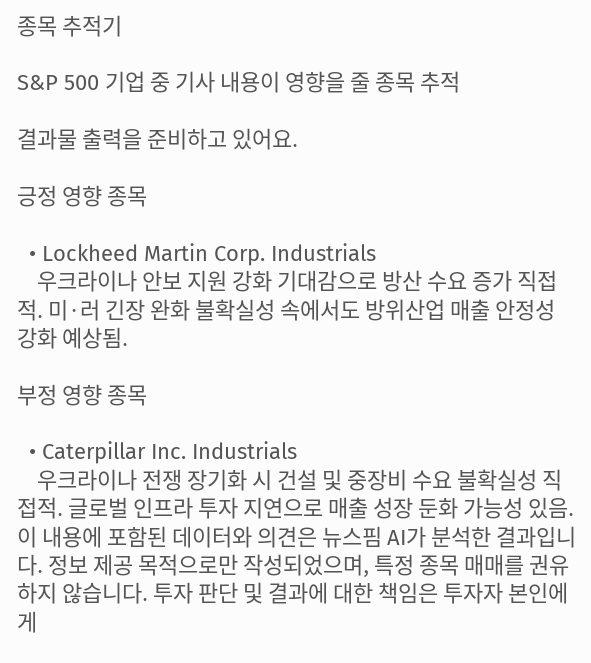종목 추적기

S&P 500 기업 중 기사 내용이 영향을 줄 종목 추적

결과물 출력을 준비하고 있어요.

긍정 영향 종목

  • Lockheed Martin Corp. Industrials
    우크라이나 안보 지원 강화 기대감으로 방산 수요 증가 직접적. 미·러 긴장 완화 불확실성 속에서도 방위산업 매출 안정성 강화 예상됨.

부정 영향 종목

  • Caterpillar Inc. Industrials
    우크라이나 전쟁 장기화 시 건설 및 중장비 수요 불확실성 직접적. 글로벌 인프라 투자 지연으로 매출 성장 둔화 가능성 있음.
이 내용에 포함된 데이터와 의견은 뉴스핌 AI가 분석한 결과입니다. 정보 제공 목적으로만 작성되었으며, 특정 종목 매매를 권유하지 않습니다. 투자 판단 및 결과에 대한 책임은 투자자 본인에게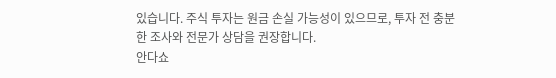있습니다. 주식 투자는 원금 손실 가능성이 있으므로, 투자 전 충분한 조사와 전문가 상담을 권장합니다.
안다쇼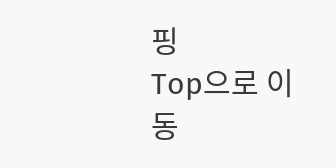핑
Top으로 이동